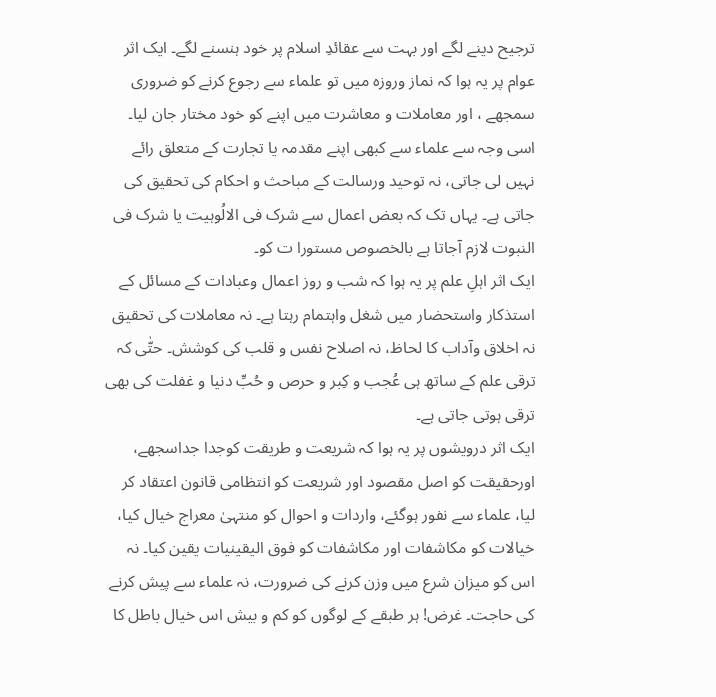ترجیح دینے لگے اور بہت سے عقائدِ اسلام پر خود ہنسنے لگے۔ ایک اثر عوام پر یہ ہوا کہ نماز وروزہ میں تو علماء سے رجوع کرنے کو ضروری سمجھے ، اور معاملات و معاشرت میں اپنے کو خود مختار جان لیا۔ اسی وجہ سے علماء سے کبھی اپنے مقدمہ یا تجارت کے متعلق رائے نہیں لی جاتی، نہ توحید ورسالت کے مباحث و احکام کی تحقیق کی جاتی ہے۔ یہاں تک کہ بعض اعمال سے شرک فی الالُوہیت یا شرک فی النبوت لازم آجاتا ہے بالخصوص مستورا ت کو۔
ایک اثر اہلِ علم پر یہ ہوا کہ شب و روز اعمال وعبادات کے مسائل کے استذکار واستحضار میں شغل واہتمام رہتا ہے۔ نہ معاملات کی تحقیق نہ اخلاق وآداب کا لحاظ، نہ اصلاح نفس و قلب کی کوشش۔ حتّٰی کہ ترقی علم کے ساتھ ہی عُجب و کِبر و حرص و حُبِّ دنیا و غفلت کی بھی ترقی ہوتی جاتی ہے۔
ایک اثر درویشوں پر یہ ہوا کہ شریعت و طریقت کوجدا جداسجھے، اورحقیقت کو اصل مقصود اور شریعت کو انتظامی قانون اعتقاد کر لیا، علماء سے نفور ہوگئے، واردات و احوال کو منتہیٰ معراج خیال کیا، خیالات کو مکاشفات اور مکاشفات کو فوق الیقینیات یقین کیا۔ نہ اس کو میزان شرع میں وزن کرنے کی ضرورت، نہ علماء سے پیش کرنے کی حاجت۔ غرض! ہر طبقے کے لوگوں کو کم و بیش اس خیال باطل کا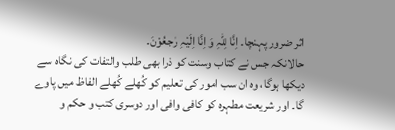اثر ضرور پہنچا۔ اِنَّا لِلّٰہِ وَ اِنَّا اِلَیْہِ رٰجعُوْنَ۔
حالانکہ جس نے کتاب وسنت کو ذرا بھی طلب والتفات کی نگاہ سے دیکھا ہوگا، وہ ان سب امور کی تعلیم کو کُھلے کُھلے الفاظ میں پاوے گا۔ اور شریعت مطہرہ کو کافی وافی اور دوسری کتب و حکم و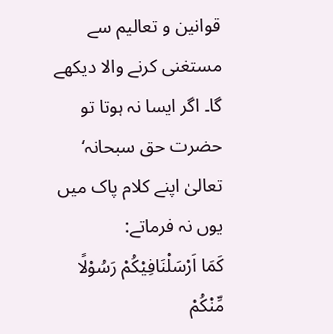قوانین و تعالیم سے مستغنی کرنے والا دیکھے گا۔ اگر ایسا نہ ہوتا تو حضرت حق سبحانہ‘ تعالیٰ اپنے کلام پاک میں یوں نہ فرماتے:
کَمَا اَرْسَلْنَافِیْکُمْ رَسُوْلًا مِّنْکُمْ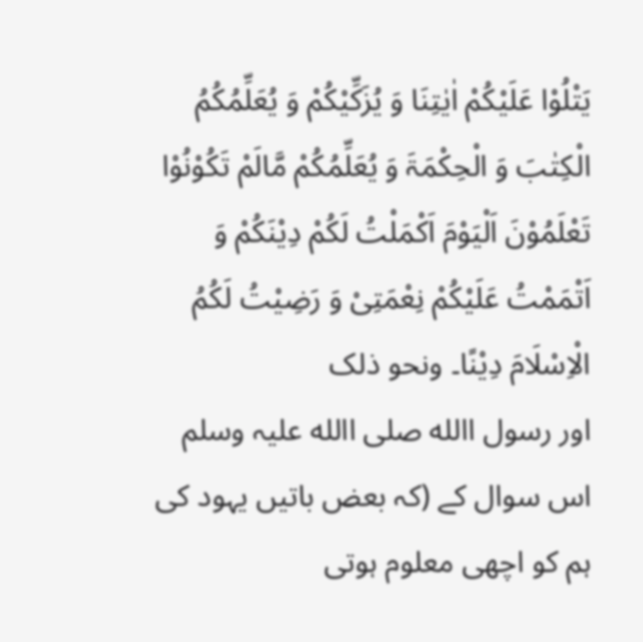یَتْلُوْا عَلَیْکُمْ اٰیٰتِنَا وَ یُزَکِّیْکُمْ وَ یُعَلِّمُکُمُ الْکِتٰبَ وَ الْحِکْمَۃَ وَ یُعَلِّمُکُمْ مَّالَمْ تَکُوْنُوْا تَعْلَمُوْنَ اَلْیَوْمَ اَکْمَلْتُ لَکُمْ دِیْنَکُمْ وَ اَتْمَمْتُ عَلَیْکُمْ نِعْمَتِیْ وَ رَضِیْتُ لَکُمُ الْاِسْلَامَ دِیْنًا۔ ونحو ذلک
اور رسول االله صلی االله علیہ وسلم اس سوال کے (کہ بعض باتیں یہود کی ہم کو اچھی معلوم ہوتی